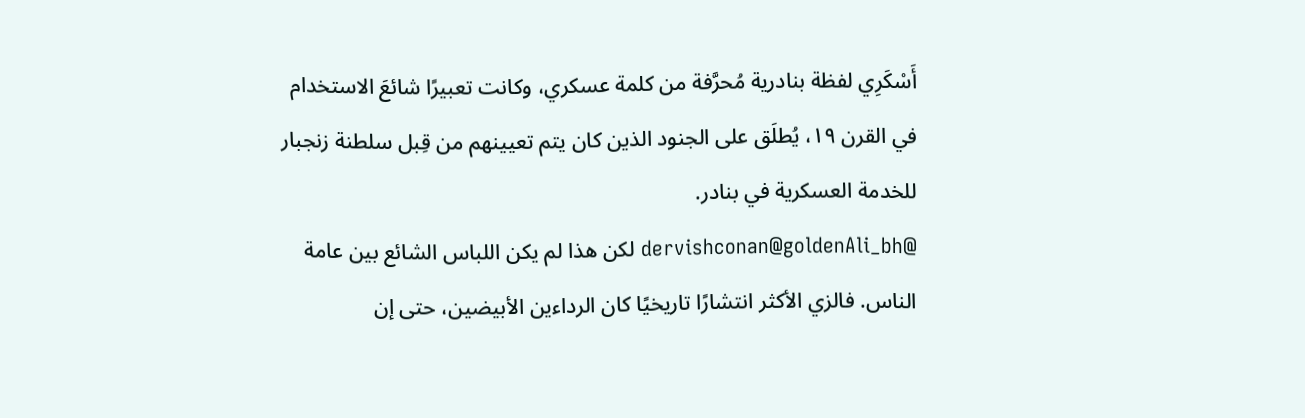أَسْكَرِي لفظة بنادرية مُحرَّفة من كلمة عسكري، وكانت تعبيرًا شائعَ الاستخدام في القرن ١٩، يُطلَق على الجنود الذين كان يتم تعيينهم من قِبل سلطنة زنجبار للخدمة العسكرية في بنادر.
@dervishconan@goldenAli_bh لكن هذا لم يكن اللباس الشائع بين عامة الناس. فالزي الأكثر انتشارًا تاريخيًا كان الرداءين الأبيضين، حتى إن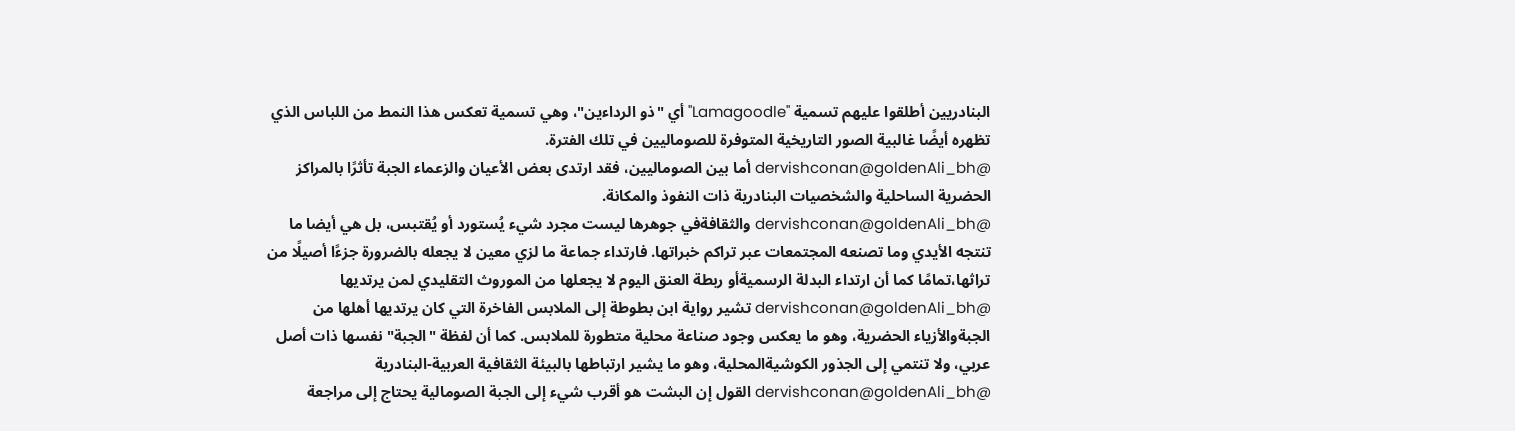البنادريين أطلقوا عليهم تسمية "Lamagoodle" أي "ذو الرداءين"، وهي تسمية تعكس هذا النمط من اللباس الذي تظهره أيضًا غالبية الصور التاريخية المتوفرة للصوماليين في تلك الفترة.
@dervishconan@goldenAli_bh أما بين الصوماليين، فقد ارتدى بعض الأعيان والزعماء الجبة تأثرًا بالمراكز الحضرية الساحلية والشخصيات البنادرية ذات النفوذ والمكانة.
@dervishconan@goldenAli_bh والثقافةفي جوهرها ليست مجرد شيء يُستورد أو يُقتبس، بل هي أيضا ما تنتجه الأيدي وما تصنعه المجتمعات عبر تراكم خبراتها. فارتداء جماعة ما لزي معين لا يجعله بالضرورة جزءًا أصيلًا من تراثها،تمامًا كما أن ارتداء البدلة الرسميةأو ربطة العنق اليوم لا يجعلها من الموروث التقليدي لمن يرتديها
@dervishconan@goldenAli_bh تشير رواية ابن بطوطة إلى الملابس الفاخرة التي كان يرتديها أهلها من الجبةوالأزياء الحضرية، وهو ما يعكس وجود صناعة محلية متطورة للملابس. كما أن لفظة "الجبة" نفسها ذات أصل عربي، ولا تنتمي إلى الجذور الكوشيةالمحلية، وهو ما يشير ارتباطها بالبيئة الثقافية العربية-البنادرية
@dervishconan@goldenAli_bh القول إن البشت هو أقرب شيء إلى الجبة الصومالية يحتاج إلى مراجعة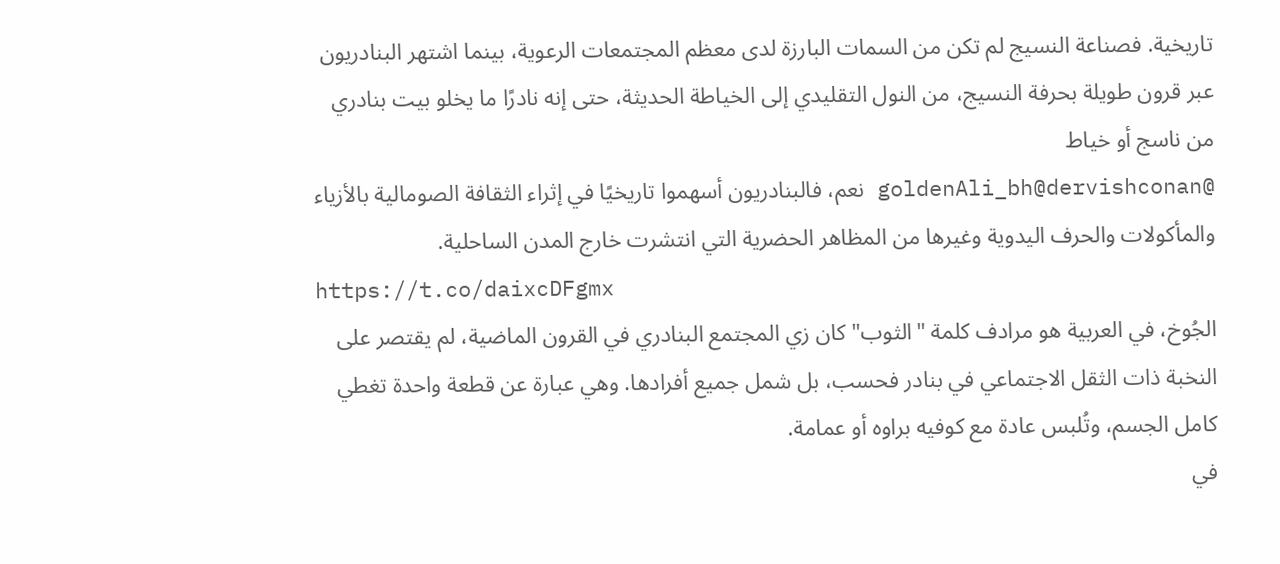تاريخية. فصناعة النسيج لم تكن من السمات البارزة لدى معظم المجتمعات الرعوية، بينما اشتهر البنادريون عبر قرون طويلة بحرفة النسيج، من النول التقليدي إلى الخياطة الحديثة، حتى إنه نادرًا ما يخلو بيت بنادري من ناسج أو خياط
@goldenAli_bh@dervishconan نعم، فالبنادريون أسهموا تاريخيًا في إثراء الثقافة الصومالية بالأزياء والمأكولات والحرف اليدوية وغيرها من المظاهر الحضرية التي انتشرت خارج المدن الساحلية.
https://t.co/daixcDFgmx
الجُوخ، في العربية هو مرادف كلمة "الثوب" كان زي المجتمع البنادري في القرون الماضية، لم يقتصر على النخبة ذات الثقل الاجتماعي في بنادر فحسب، بل شمل جميع أفرادها. وهي عبارة عن قطعة واحدة تغطي كامل الجسم، وتُلبس عادة مع كوفيه براوه أو عمامة.
في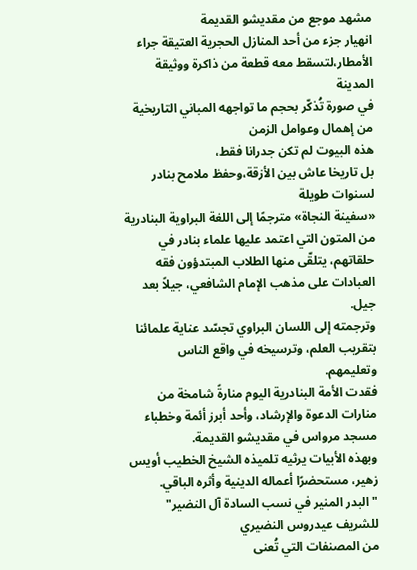مشهد موجع من مقديشو القديمة
انهيار جزء من أحد المنازل الحجرية العتيقة جراء الأمطار،لتسقط معه قطعة من ذاكرة ووثيقة المدينة
في صورة تُذكّر بحجم ما تواجهه المباني التاريخية من إهمال وعوامل الزمن
هذه البيوت لم تكن جدرانا فقط،
بل تاريخا عاش بين الأزقة،وحفظ ملامح بنادر لسنوات طويلة
«سفينة النجاة» مترجمًا إلى اللغة البراوية البنادرية
من المتون التي اعتمد عليها علماء بنادر في حلقاتهم، يتلقّى منها الطلاب المبتدؤون فقه العبادات على مذهب الإمام الشافعي، جيلاً بعد جيل.
وترجمته إلى اللسان البراوي تجسّد عناية علمائنا بتقريب العلم، وترسيخه في واقع الناس وتعليمهم.
فقدت الأمة البنادرية اليوم منارةً شامخة من منارات الدعوة والإرشاد، وأحد أبرز أئمة وخطباء مسجد مرواس في مقديشو القديمة.
وبهذه الأبيات يرثيه تلميذه الشيخ الخطيب أويس زهير، مستحضرًا أعماله الدينية وأثره الباقي.
"البدر المنير في نسب السادة آل النضير" للشريف عيدروس النضيري
من المصنفات التي تُعنى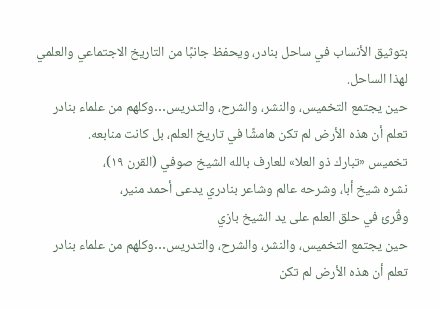بتوثيق الأنساب في ساحل بنادر، ويحفظ جانبًا من التاريخ الاجتماعي والعلمي لهذا الساحل.
حين يجتمع التخميس، والنشر، والشرح، والتدريس…وكلهم من علماء بنادر
تعلم أن هذه الأرض لم تكن هامشًا في تاريخ العلم، بل كانت منابعه.
تخميس «تبارك ذو العلا» للعارف بالله الشيخ صوفي (القرن ١٩)،
نشره شيخ أبا، وشرحه عالم وشاعر بنادري يدعى أحمد منير،
وقُرئ في حلق العلم على يد الشيخ بازي
حين يجتمع التخميس، والنشر، والشرح، والتدريس…وكلهم من علماء بنادر
تعلم أن هذه الأرض لم تكن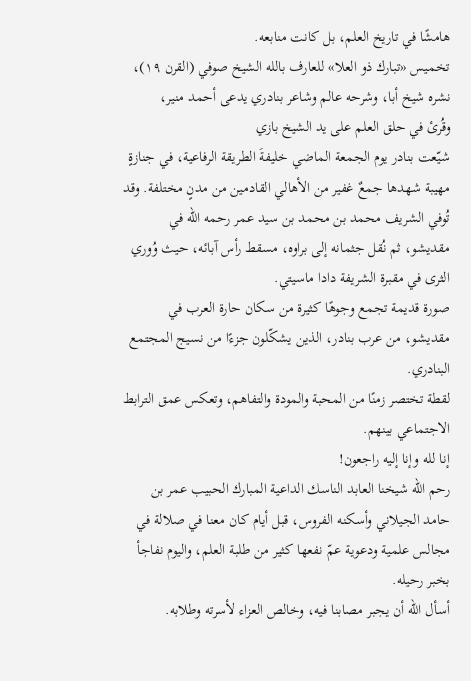هامشًا في تاريخ العلم، بل كانت منابعه.
تخميس «تبارك ذو العلا» للعارف بالله الشيخ صوفي (القرن ١٩)،
نشره شيخ أبا، وشرحه عالم وشاعر بنادري يدعى أحمد منير،
وقُرئ في حلق العلم على يد الشيخ بازي
شيّعت بنادر يوم الجمعة الماضي خليفةَ الطريقة الرفاعية، في جنازةٍ مهيبة شهدها جمعٌ غفير من الأهالي القادمين من مدنٍ مختلفة. وقد تُوفي الشريف محمد بن محمد بن سيد عمر رحمه الله في مقديشو، ثم نُقل جثمانه إلى براوه، مسقط رأس آبائه، حيث وُوري الثرى في مقبرة الشريفة دادا ماسيتي.
صورة قديمة تجمع وجوهًا كثيرة من سكان حارة العرب في مقديشو، من عرب بنادر، الذين يشكّلون جزءًا من نسيج المجتمع البنادري.
لقطة تختصر زمنًا من المحبة والمودة والتفاهم، وتعكس عمق الترابط الاجتماعي بينهم.
إنا لله وإنا إليه راجعون!
رحم الله شيخنا العابد الناسك الداعية المبارك الحبيب عمر بن حامد الجيلاني وأسكنه الفروس، قبل أيام كان معنا في صلالة في مجالس علمية ودعوية عمّ نفعها كثير من طلبة العلم، واليوم نفاجأ بخبر رحيله.
أسأل الله أن يجبر مصابنا فيه، وخالص العزاء لأسرته وطلابه.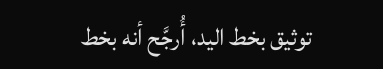توثيق بخط اليد، أُرجَّح أنه بخط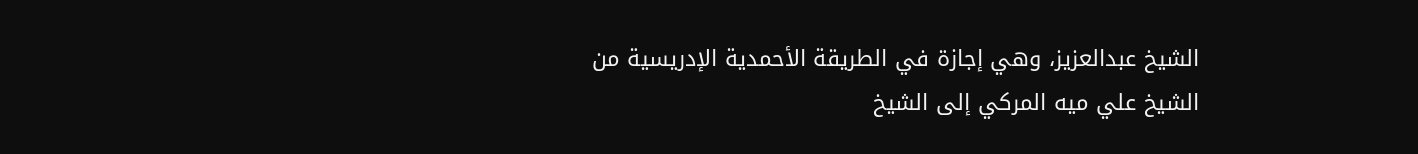الشيخ عبدالعزيز، وهي إجازة في الطريقة الأحمدية الإدريسية من الشيخ علي ميه المركي إلى الشيخ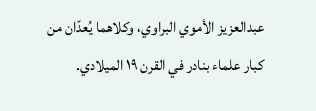عبدالعزيز الأموي البراوي، وكلاهما يُعدّان من كبار علماء بنادر في القرن ١٩ الميلادي.